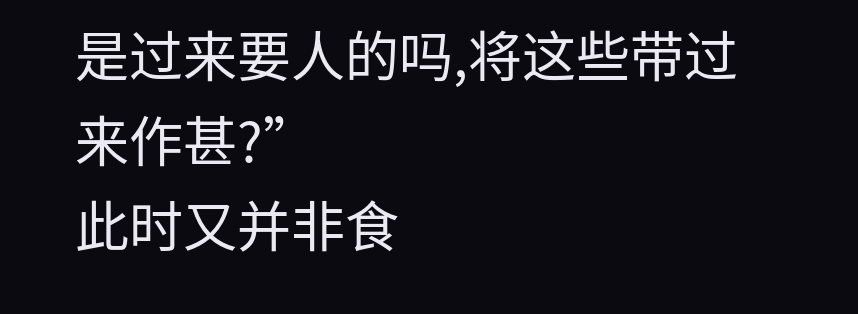是过来要人的吗,将这些带过来作甚?”
此时又并非食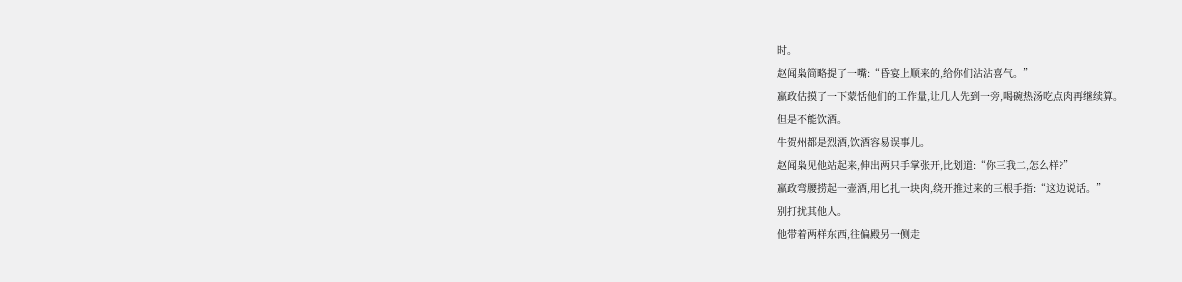时。
赵闻枭简略提了一嘴:“昏宴上顺来的,给你们沾沾喜气。”
嬴政估摸了一下蒙恬他们的工作量,让几人先到一旁,喝碗热汤吃点肉再继续算。
但是不能饮酒。
牛贺州都是烈酒,饮酒容易误事儿。
赵闻枭见他站起来,伸出两只手掌张开,比划道:“你三我二,怎么样?”
嬴政弯腰捞起一壶酒,用匕扎一块肉,绕开推过来的三根手指:“这边说话。”
别打扰其他人。
他带着两样东西,往偏殿另一侧走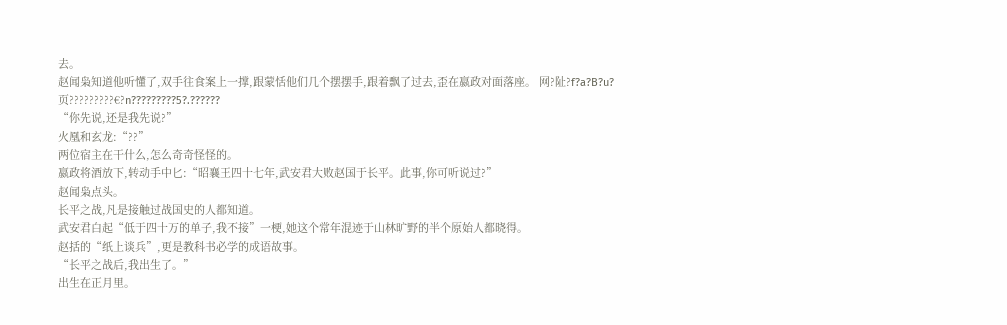去。
赵闻枭知道他听懂了,双手往食案上一撑,跟蒙恬他们几个摆摆手,跟着飘了过去,歪在嬴政对面落座。 网?阯?f?a?B?u?页?????????€?n?????????5?.??????
“你先说,还是我先说?”
火凰和玄龙:“??”
两位宿主在干什么,怎么奇奇怪怪的。
嬴政将酒放下,转动手中匕:“昭襄王四十七年,武安君大败赵国于长平。此事,你可听说过?”
赵闻枭点头。
长平之战,凡是接触过战国史的人都知道。
武安君白起“低于四十万的单子,我不接”一梗,她这个常年混迹于山林旷野的半个原始人都晓得。
赵括的“纸上谈兵”,更是教科书必学的成语故事。
“长平之战后,我出生了。”
出生在正月里。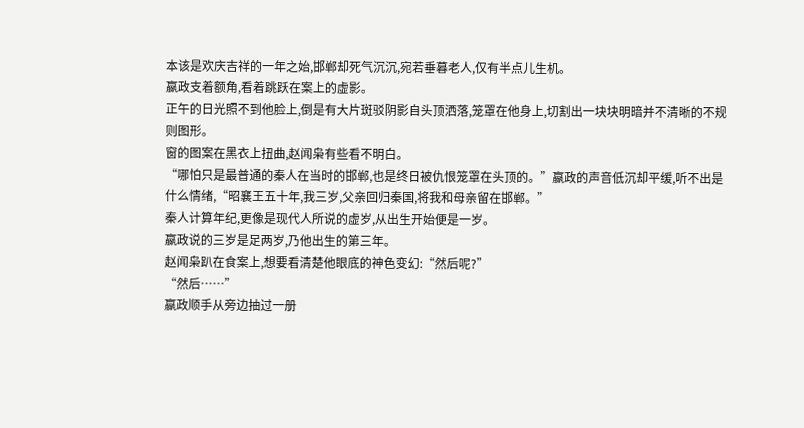本该是欢庆吉祥的一年之始,邯郸却死气沉沉,宛若垂暮老人,仅有半点儿生机。
嬴政支着额角,看着跳跃在案上的虚影。
正午的日光照不到他脸上,倒是有大片斑驳阴影自头顶洒落,笼罩在他身上,切割出一块块明暗并不清晰的不规则图形。
窗的图案在黑衣上扭曲,赵闻枭有些看不明白。
“哪怕只是最普通的秦人在当时的邯郸,也是终日被仇恨笼罩在头顶的。”嬴政的声音低沉却平缓,听不出是什么情绪,“昭襄王五十年,我三岁,父亲回归秦国,将我和母亲留在邯郸。”
秦人计算年纪,更像是现代人所说的虚岁,从出生开始便是一岁。
嬴政说的三岁是足两岁,乃他出生的第三年。
赵闻枭趴在食案上,想要看清楚他眼底的神色变幻:“然后呢?”
“然后……”
嬴政顺手从旁边抽过一册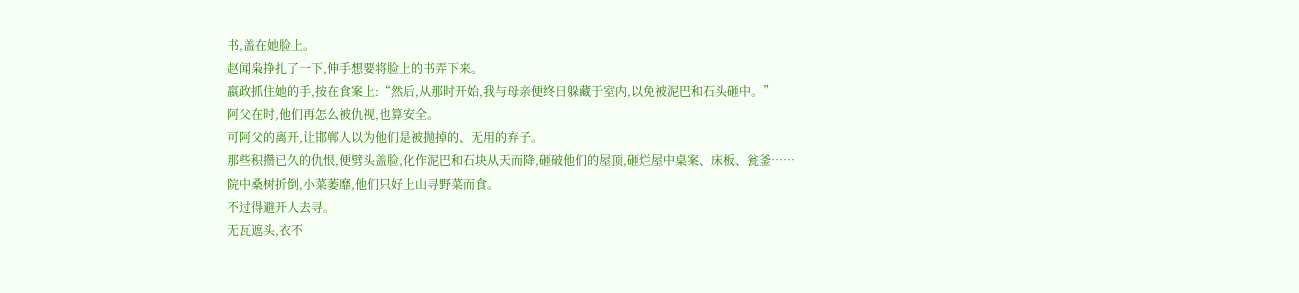书,盖在她脸上。
赵闻枭挣扎了一下,伸手想要将脸上的书弄下来。
嬴政抓住她的手,按在食案上:“然后,从那时开始,我与母亲便终日躲藏于室内,以免被泥巴和石头砸中。”
阿父在时,他们再怎么被仇视,也算安全。
可阿父的离开,让邯郸人以为他们是被抛掉的、无用的弃子。
那些积攒已久的仇恨,便劈头盖脸,化作泥巴和石块从天而降,砸破他们的屋顶,砸烂屋中桌案、床板、瓮釜……
院中桑树折倒,小菜萎靡,他们只好上山寻野菜而食。
不过得避开人去寻。
无瓦遮头,衣不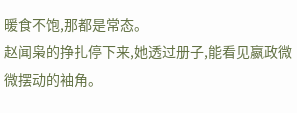暖食不饱,那都是常态。
赵闻枭的挣扎停下来,她透过册子,能看见嬴政微微摆动的袖角。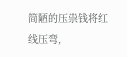简陋的压祟钱将红线压弯,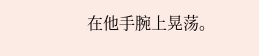在他手腕上晃荡。